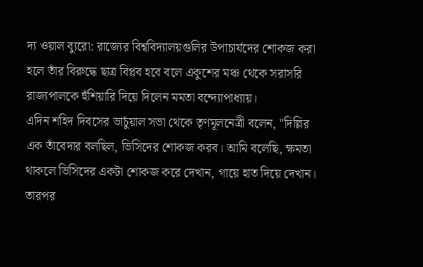দ্য ওয়াল ব্যুরো: রাজ্যের বিশ্ববিদ্যালয়গুলির উপাচার্যদের শোকজ করা হলে তাঁর বিরুদ্ধে ছাত্র বিপ্লব হবে বলে একুশের মঞ্চ থেকে সরাসরি রাজ্যপালকে হুঁশিয়ারি দিয়ে দিলেন মমতা বন্দ্যোপাধ্যায়।
এদিন শহিদ দিবসের ভার্চুয়াল সভা থেকে তৃণমূলনেত্রী বলেন, "দিল্লির এক তাঁবেদার বলছিল, ভিসিদের শোকজ করব। আমি বলেছি, ক্ষমতা থাকলে ভিসিদের একটা শোকজ করে দেখান, গায়ে হাত দিয়ে দেখান। তারপর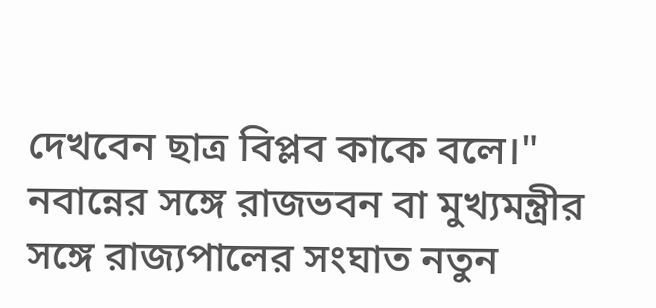দেখবেন ছাত্র বিপ্লব কাকে বলে।"
নবান্নের সঙ্গে রাজভবন বা মুখ্যমন্ত্রীর সঙ্গে রাজ্যপালের সংঘাত নতুন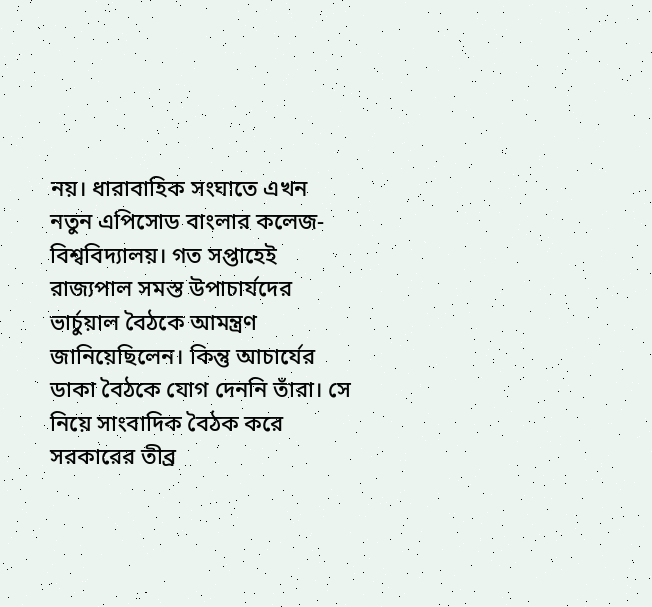নয়। ধারাবাহিক সংঘাতে এখন নতুন এপিসোড বাংলার কলেজ-বিশ্ববিদ্যালয়। গত সপ্তাহেই রাজ্যপাল সমস্ত উপাচার্যদের ভার্চুয়াল বৈঠকে আমন্ত্রণ জানিয়েছিলেন। কিন্তু আচার্যের ডাকা বৈঠকে যোগ দেননি তাঁরা। সে নিয়ে সাংবাদিক বৈঠক করে সরকারের তীব্র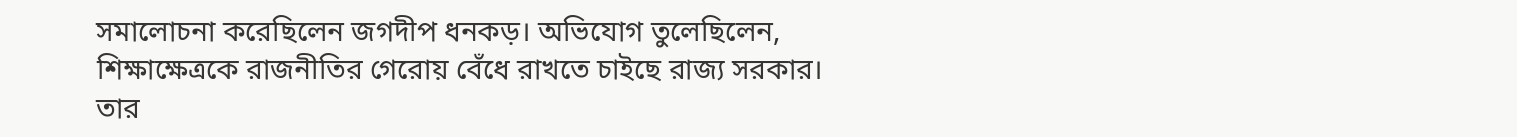সমালোচনা করেছিলেন জগদীপ ধনকড়। অভিযোগ তুলেছিলেন, শিক্ষাক্ষেত্রকে রাজনীতির গেরোয় বেঁধে রাখতে চাইছে রাজ্য সরকার।
তার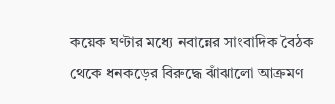কয়েক ঘণ্টার মধ্যে নবান্নের সাংবাদিক বৈঠক থেকে ধনকড়ের বিরুদ্ধে ঝাঁঝালো আক্রমণ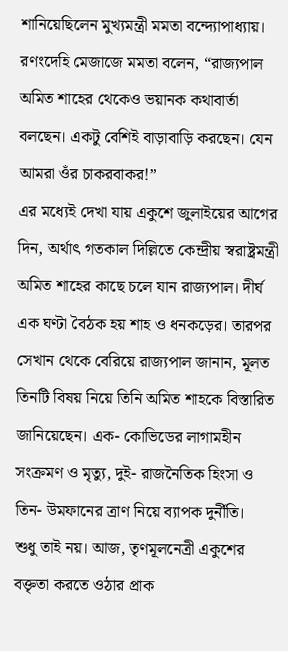শানিয়েছিলেন মুখ্যমন্ত্রী মমতা বন্দ্যোপাধ্যায়। রণংদেহি মেজাজে মমতা বলেন, “রাজ্যপাল অমিত শাহের থেকেও ভয়ানক কথাবার্তা বলছেন। একটু বেশিই বাড়াবাড়ি করছেন। যেন আমরা ওঁর চাকরবাকর!”
এর মধ্যেই দেখা যায় একুশে জুলাইয়ের আগের দিন, অর্থাৎ গতকাল দিল্লিতে কেন্দ্রীয় স্বরাষ্ট্রমন্ত্রী অমিত শাহের কাছে চলে যান রাজ্যপাল। দীর্ঘ এক ঘণ্টা বৈঠক হয় শাহ ও ধনকড়ের। তারপর সেখান থেকে বেরিয়ে রাজ্যপাল জানান, মূলত তিনটি বিষয় নিয়ে তিনি অমিত শাহকে বিস্তারিত জানিয়েছেন। এক- কোভিডের লাগামহীন সংক্রমণ ও মৃত্যু, দুই- রাজনৈতিক হিংসা ও তিন- উমফানের ত্রাণ নিয়ে ব্যাপক দুর্নীতি।
শুধু তাই নয়। আজ, তৃণমূলনেত্রী একুশের বক্তৃতা করতে ওঠার প্রাক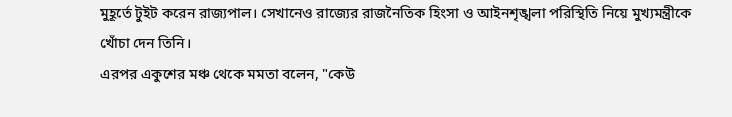মুহূর্তে টুইট করেন রাজ্যপাল। সেখানেও রাজ্যের রাজনৈতিক হিংসা ও আইনশৃঙ্খলা পরিস্থিতি নিয়ে মুখ্যমন্ত্রীকে খোঁচা দেন তিনি।
এরপর একুশের মঞ্চ থেকে মমতা বলেন, "কেউ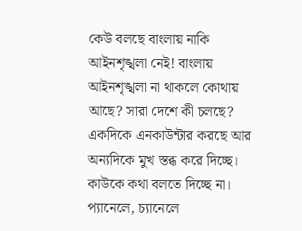কেউ বলছে বাংলায় নাকি আইনশৃঙ্খলা নেই! বাংলায় আইনশৃঙ্খলা না থাকলে কোথায় আছে? সারা দেশে কী চলছে? একদিকে এনকাউন্টার করছে আর অন্যদিকে মুখ স্তব্ধ করে দিচ্ছে। কাউকে কথা বলতে দিচ্ছে না। প্যানেলে, চ্যানেলে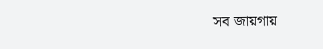সব জায়গায়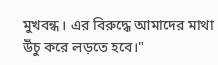মুখবন্ধ। এর বিরুদ্ধে আমাদের মাথা উঁচু করে লড়তে হবে।"